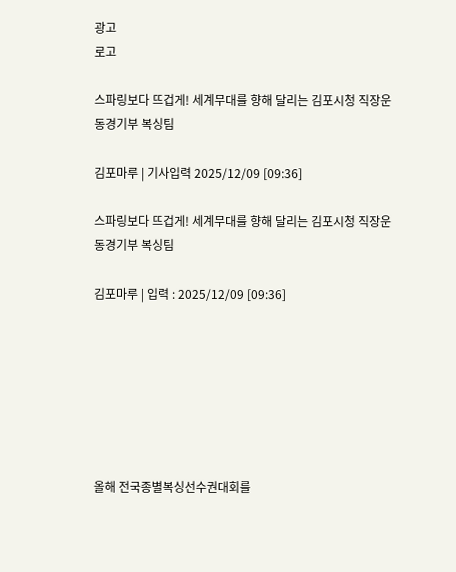광고
로고

스파링보다 뜨겁게! 세계무대를 향해 달리는 김포시청 직장운동경기부 복싱팀

김포마루 | 기사입력 2025/12/09 [09:36]

스파링보다 뜨겁게! 세계무대를 향해 달리는 김포시청 직장운동경기부 복싱팀

김포마루 | 입력 : 2025/12/09 [09:36]







올해 전국종별복싱선수권대회를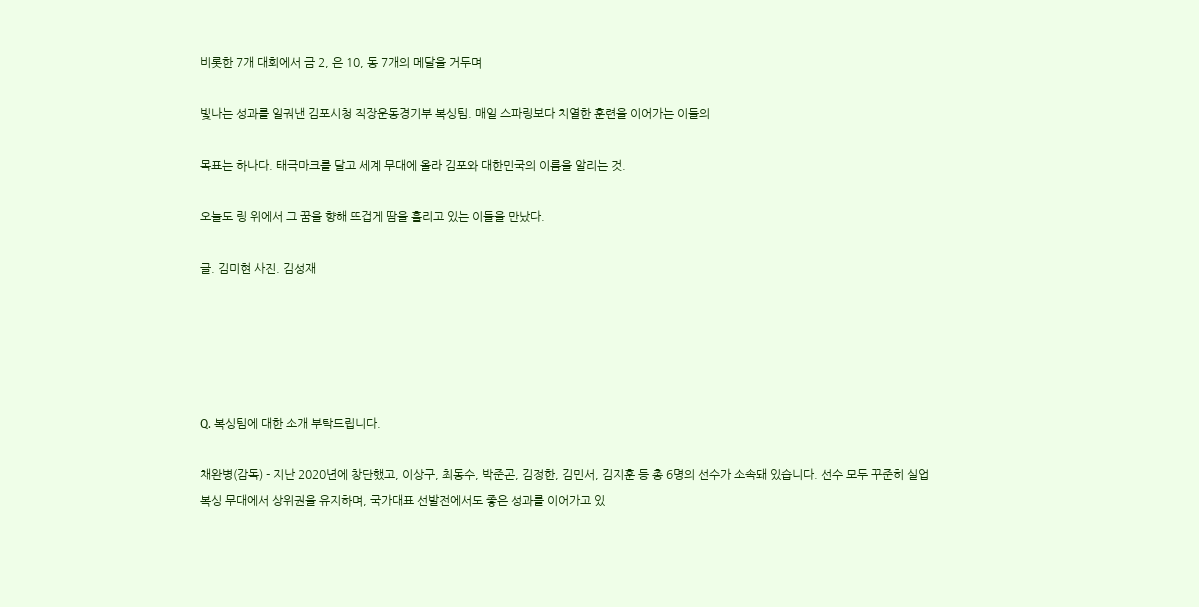비롯한 7개 대회에서 금 2, 은 10, 동 7개의 메달을 거두며

빛나는 성과를 일궈낸 김포시청 직장운동경기부 복싱팀. 매일 스파링보다 치열한 훈련을 이어가는 이들의

목표는 하나다. 태극마크를 달고 세계 무대에 올라 김포와 대한민국의 이름을 알리는 것.

오늘도 링 위에서 그 꿈을 향해 뜨겁게 땀을 흘리고 있는 이들을 만났다.

글. 김미현 사진. 김성재





Q. 복싱팀에 대한 소개 부탁드립니다.

채완병(감독) - 지난 2020년에 창단했고, 이상구, 최동수, 박준곤, 김정한, 김민서, 김지훈 등 총 6명의 선수가 소속돼 있습니다. 선수 모두 꾸준히 실업 복싱 무대에서 상위권을 유지하며, 국가대표 선발전에서도 좋은 성과를 이어가고 있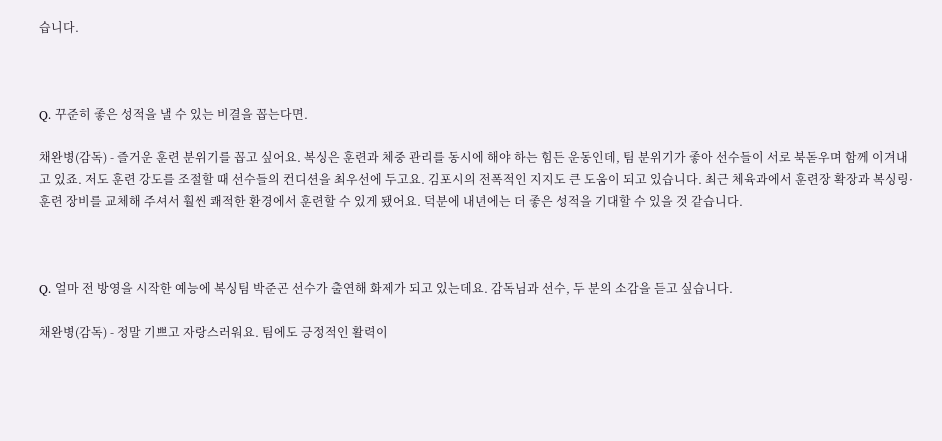습니다.



Q. 꾸준히 좋은 성적을 낼 수 있는 비결을 꼽는다면.

채완병(감독) - 즐거운 훈련 분위기를 꼽고 싶어요. 복싱은 훈련과 체중 관리를 동시에 해야 하는 힘든 운동인데, 팀 분위기가 좋아 선수들이 서로 북돋우며 함께 이겨내고 있죠. 저도 훈련 강도를 조절할 때 선수들의 컨디션을 최우선에 두고요. 김포시의 전폭적인 지지도 큰 도움이 되고 있습니다. 최근 체육과에서 훈련장 확장과 복싱링·훈련 장비를 교체해 주셔서 훨씬 쾌적한 환경에서 훈련할 수 있게 됐어요. 덕분에 내년에는 더 좋은 성적을 기대할 수 있을 것 같습니다.



Q. 얼마 전 방영을 시작한 예능에 복싱팀 박준곤 선수가 출연해 화제가 되고 있는데요. 감독님과 선수, 두 분의 소감을 듣고 싶습니다.

채완병(감독) - 정말 기쁘고 자랑스러워요. 팀에도 긍정적인 활력이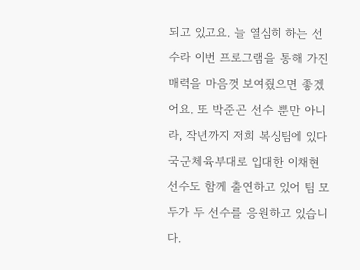되고 있고요. 늘 열심히 하는 선수라 이번 프로그램을 통해 가진 매력을 마음껏 보여줬으면 좋겠어요. 또 박준곤 선수 뿐만 아니라, 작년까지 저희 복싱팀에 있다 국군체육부대로 입대한 이채현 선수도 함께 출연하고 있어 팀 모두가 두 선수를 응원하고 있습니다.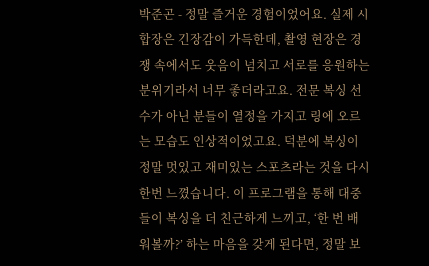박준곤 - 정말 즐거운 경험이었어요. 실제 시합장은 긴장감이 가득한데, 촬영 현장은 경쟁 속에서도 웃음이 넘치고 서로를 응원하는 분위기라서 너무 좋더라고요. 전문 복싱 선수가 아닌 분들이 열정을 가지고 링에 오르는 모습도 인상적이었고요. 덕분에 복싱이 정말 멋있고 재미있는 스포츠라는 것을 다시 한번 느꼈습니다. 이 프로그램을 통해 대중들이 복싱을 더 친근하게 느끼고, ‘한 번 배워볼까?’ 하는 마음을 갖게 된다면, 정말 보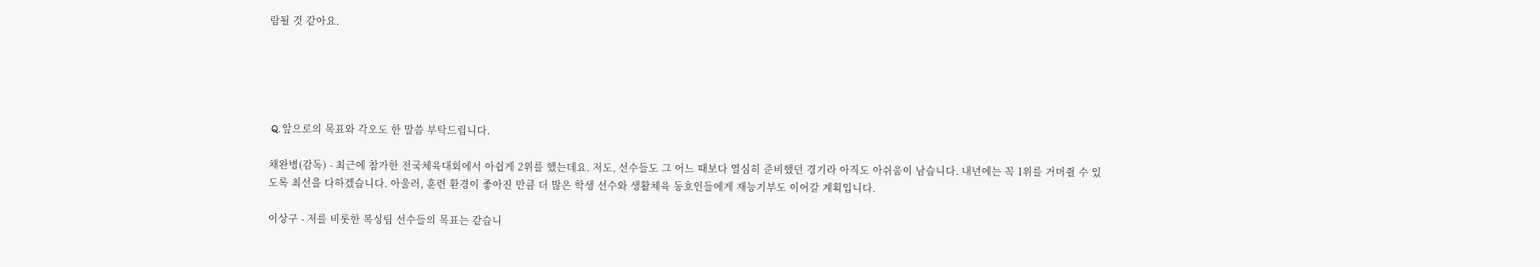람될 것 같아요.





 Q. 앞으로의 목표와 각오도 한 말씀 부탁드립니다.

채완병(감독) - 최근에 참가한 전국체육대회에서 아쉽게 2위를 했는데요. 저도, 선수들도 그 어느 때보다 열심히 준비했던 경기라 아직도 아쉬움이 남습니다. 내년에는 꼭 1위를 거머쥘 수 있도록 최선을 다하겠습니다. 아울러, 훈련 환경이 좋아진 만큼 더 많은 학생 선수와 생활체육 동호인들에게 재능기부도 이어갈 계획입니다.

이상구 - 저를 비롯한 복싱팀 선수들의 목표는 같습니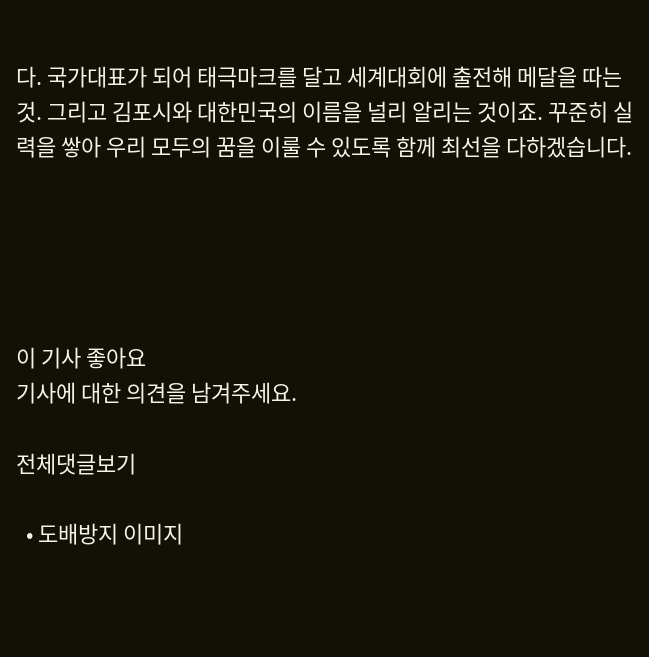다. 국가대표가 되어 태극마크를 달고 세계대회에 출전해 메달을 따는 것. 그리고 김포시와 대한민국의 이름을 널리 알리는 것이죠. 꾸준히 실력을 쌓아 우리 모두의 꿈을 이룰 수 있도록 함께 최선을 다하겠습니다.





이 기사 좋아요
기사에 대한 의견을 남겨주세요.

전체댓글보기

  • 도배방지 이미지